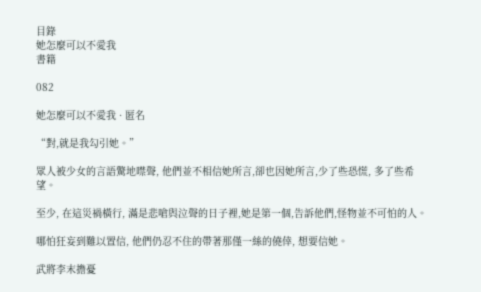目錄
她怎麼可以不愛我
書籍

082

她怎麼可以不愛我 · 匿名

“對,就是我勾引她。”

眾人被少女的言語驚地噤聲, 他們並不相信她所言,卻也因她所言,少了些恐慌, 多了些希望。

至少, 在這災禍橫行, 滿是悲嗆與泣聲的日子裡,她是第一個,告訴他們,怪物並不可怕的人。

哪怕狂妄到難以置信, 他們仍忍不住的帶著那僅一絲的僥倖, 想要信她。

武將李末擔憂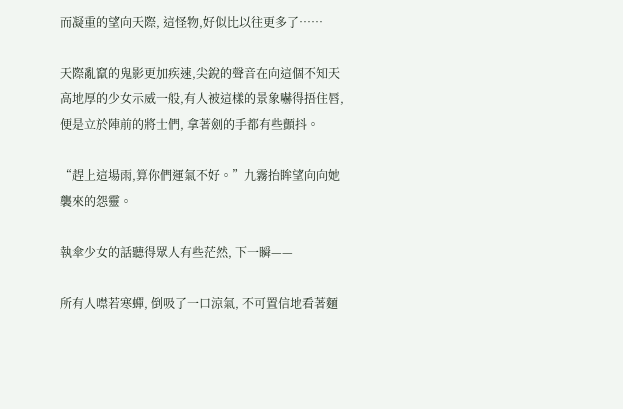而凝重的望向天際, 這怪物,好似比以往更多了……

天際亂竄的鬼影更加疾速,尖銳的聲音在向這個不知天高地厚的少女示威一般,有人被這樣的景象嚇得捂住唇, 便是立於陣前的將士們, 拿著劍的手都有些顫抖。

“趕上這場雨,算你們運氣不好。”九霧抬眸望向向她襲來的怨靈。

執傘少女的話聽得眾人有些茫然, 下一瞬——

所有人噤若寒蟬, 倒吸了一口涼氣, 不可置信地看著麵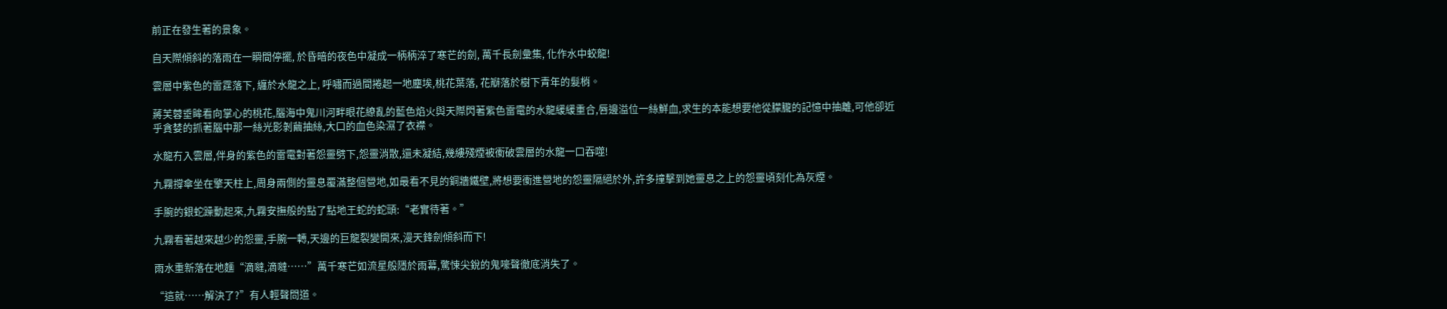前正在發生著的景象。

自天際傾斜的落雨在一瞬間停擺, 於昏暗的夜色中凝成一柄柄淬了寒芒的劍, 萬千長劍彙集, 化作水中蛟龍!

雲層中紫色的雷霆落下, 纏於水龍之上, 呼嘯而過間捲起一地塵埃,桃花葉落, 花瓣落於樹下青年的髮梢。

蔣芙蓉垂眸看向掌心的桃花,腦海中鬼川河畔眼花繚亂的藍色焰火與天際閃著紫色雷電的水龍緩緩重合,唇邊溢位一絲鮮血,求生的本能想要他從朦朧的記憶中抽離,可他卻近乎貪婪的抓著腦中那一絲光影剝繭抽絲,大口的血色染濕了衣襟。

水龍冇入雲層,伴身的紫色的雷電對著怨靈劈下,怨靈消散,還未凝結,幾縷殘煙被衝破雲層的水龍一口吞噬!

九霧撐傘坐在擎天柱上,周身兩側的靈息覆滿整個營地,如最看不見的銅牆鐵壁,將想要衝進營地的怨靈隔絕於外,許多撞擊到她靈息之上的怨靈頃刻化為灰煙。

手腕的銀蛇躁動起來,九霧安撫般的點了點地王蛇的蛇頭:“老實待著。”

九霧看著越來越少的怨靈,手腕一轉,天邊的巨龍裂變開來,漫天鋒劍傾斜而下!

雨水重新落在地麵“滴噠,滴噠……”萬千寒芒如流星般隱於雨幕,驚悚尖銳的鬼嚎聲徹底消失了。

“這就……解決了?”有人輕聲問道。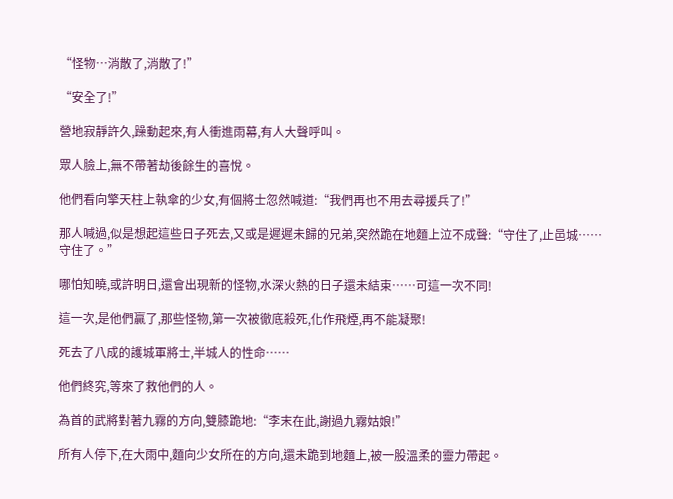“怪物…消散了,消散了!”

“安全了!”

營地寂靜許久,躁動起來,有人衝進雨幕,有人大聲呼叫。

眾人臉上,無不帶著劫後餘生的喜悅。

他們看向擎天柱上執傘的少女,有個將士忽然喊道:“我們再也不用去尋援兵了!”

那人喊過,似是想起這些日子死去,又或是遲遲未歸的兄弟,突然跪在地麵上泣不成聲:“守住了,止邑城……守住了。”

哪怕知曉,或許明日,還會出現新的怪物,水深火熱的日子還未結束……可這一次不同!

這一次,是他們贏了,那些怪物,第一次被徹底殺死,化作飛煙,再不能凝聚!

死去了八成的護城軍將士,半城人的性命……

他們終究,等來了救他們的人。

為首的武將對著九霧的方向,雙膝跪地:“李末在此,謝過九霧姑娘!”

所有人停下,在大雨中,麵向少女所在的方向,還未跪到地麵上,被一股溫柔的靈力帶起。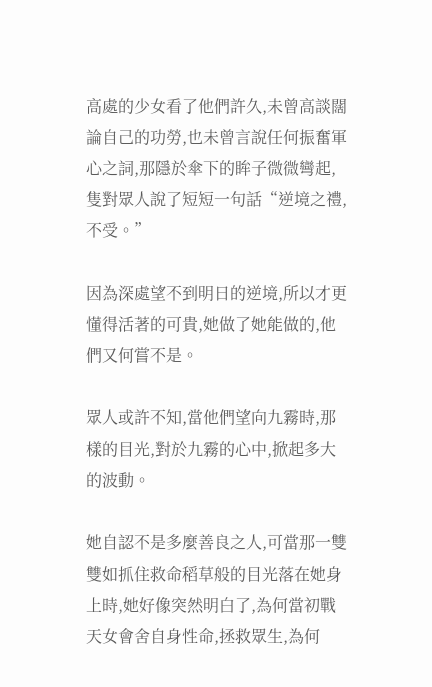高處的少女看了他們許久,未曾高談闊論自己的功勞,也未曾言說任何振奮軍心之詞,那隱於傘下的眸子微微彎起,隻對眾人說了短短一句話“逆境之禮,不受。”

因為深處望不到明日的逆境,所以才更懂得活著的可貴,她做了她能做的,他們又何嘗不是。

眾人或許不知,當他們望向九霧時,那樣的目光,對於九霧的心中,掀起多大的波動。

她自認不是多麼善良之人,可當那一雙雙如抓住救命稻草般的目光落在她身上時,她好像突然明白了,為何當初戰天女會舍自身性命,拯救眾生,為何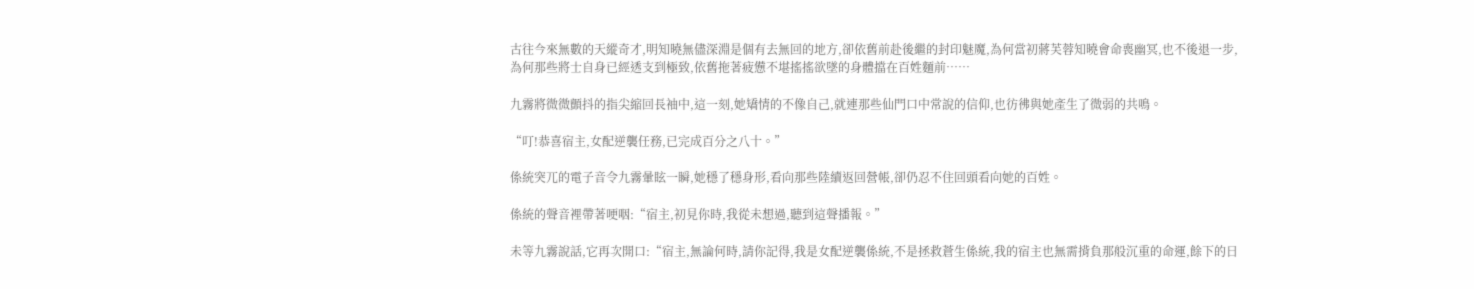古往今來無數的天縱奇才,明知曉無儘深淵是個有去無回的地方,卻依舊前赴後繼的封印魅魔,為何當初蔣芙蓉知曉會命喪幽冥,也不後退一步,為何那些將士自身已經透支到極致,依舊拖著疲憊不堪搖搖欲墜的身體擋在百姓麵前……

九霧將微微顫抖的指尖縮回長袖中,這一刻,她矯情的不像自己,就連那些仙門口中常說的信仰,也彷彿與她產生了微弱的共鳴。

“叮!恭喜宿主,女配逆襲任務,已完成百分之八十。”

係統突兀的電子音令九霧暈眩一瞬,她穩了穩身形,看向那些陸續返回營帳,卻仍忍不住回頭看向她的百姓。

係統的聲音裡帶著哽咽:“宿主,初見你時,我從未想過,聽到這聲播報。”

未等九霧說話,它再次開口:“宿主,無論何時,請你記得,我是女配逆襲係統,不是拯救蒼生係統,我的宿主也無需揹負那般沉重的命運,餘下的日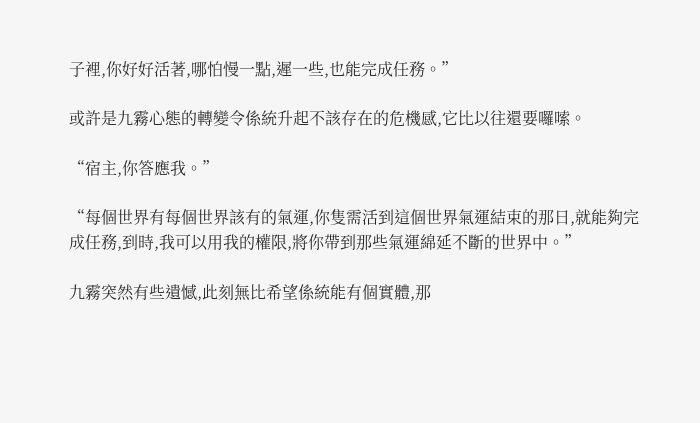子裡,你好好活著,哪怕慢一點,遲一些,也能完成任務。”

或許是九霧心態的轉變令係統升起不該存在的危機感,它比以往還要囉嗦。

“宿主,你答應我。”

“每個世界有每個世界該有的氣運,你隻需活到這個世界氣運結束的那日,就能夠完成任務,到時,我可以用我的權限,將你帶到那些氣運綿延不斷的世界中。”

九霧突然有些遺憾,此刻無比希望係統能有個實體,那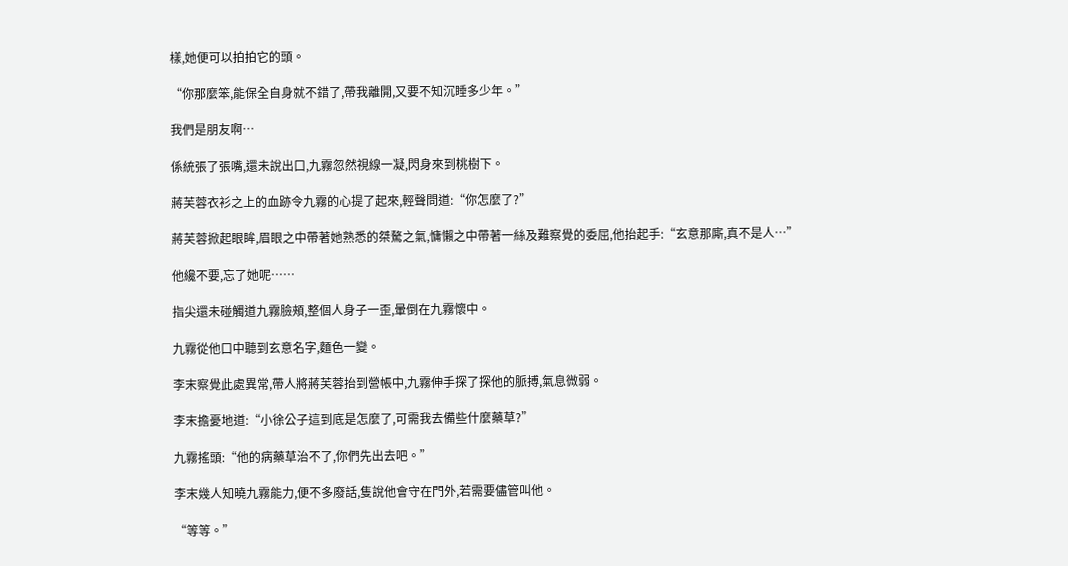樣,她便可以拍拍它的頭。

“你那麼笨,能保全自身就不錯了,帶我離開,又要不知沉睡多少年。”

我們是朋友啊…

係統張了張嘴,還未說出口,九霧忽然視線一凝,閃身來到桃樹下。

蔣芙蓉衣衫之上的血跡令九霧的心提了起來,輕聲問道:“你怎麼了?”

蔣芙蓉掀起眼眸,眉眼之中帶著她熟悉的桀驁之氣,慵懶之中帶著一絲及難察覺的委屈,他抬起手:“玄意那廝,真不是人…”

他纔不要,忘了她呢……

指尖還未碰觸道九霧臉頰,整個人身子一歪,暈倒在九霧懷中。

九霧從他口中聽到玄意名字,麵色一變。

李末察覺此處異常,帶人將蔣芙蓉抬到營帳中,九霧伸手探了探他的脈搏,氣息微弱。

李末擔憂地道:“小徐公子這到底是怎麼了,可需我去備些什麼藥草?”

九霧搖頭:“他的病藥草治不了,你們先出去吧。”

李末幾人知曉九霧能力,便不多廢話,隻說他會守在門外,若需要儘管叫他。

“等等。”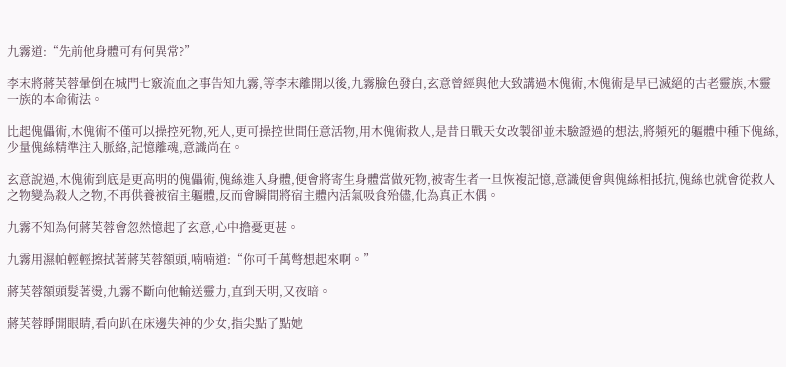九霧道:“先前他身體可有何異常?”

李末將蔣芙蓉暈倒在城門七竅流血之事告知九霧,等李末離開以後,九霧臉色發白,玄意曾經與他大致講過木傀術,木傀術是早已滅絕的古老靈族,木靈一族的本命術法。

比起傀儡術,木傀術不僅可以操控死物,死人,更可操控世間任意活物,用木傀術救人,是昔日戰天女改製卻並未驗證過的想法,將頻死的軀體中種下傀絲,少量傀絲精準注入脈絡,記憶離魂,意識尚在。

玄意說過,木傀術到底是更高明的傀儡術,傀絲進入身體,便會將寄生身體當做死物,被寄生者一旦恢複記憶,意識便會與傀絲相抵抗,傀絲也就會從救人之物變為殺人之物,不再供養被宿主軀體,反而會瞬間將宿主體內活氣吸食殆儘,化為真正木偶。

九霧不知為何蔣芙蓉會忽然憶起了玄意,心中擔憂更甚。

九霧用濕帕輕輕擦拭著蔣芙蓉額頭,喃喃道:“你可千萬彆想起來啊。”

蔣芙蓉額頭髮著燙,九霧不斷向他輸送靈力,直到天明,又夜暗。

蔣芙蓉睜開眼睛,看向趴在床邊失神的少女,指尖點了點她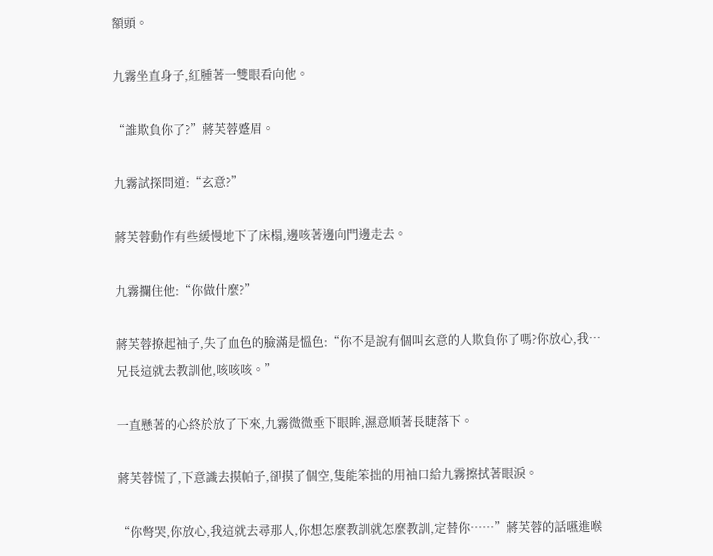額頭。

九霧坐直身子,紅腫著一雙眼看向他。

“誰欺負你了?”蔣芙蓉蹙眉。

九霧試探問道:“玄意?”

蔣芙蓉動作有些緩慢地下了床榻,邊咳著邊向門邊走去。

九霧攔住他:“你做什麼?”

蔣芙蓉撩起袖子,失了血色的臉滿是慍色:“你不是說有個叫玄意的人欺負你了嗎?你放心,我…兄長這就去教訓他,咳咳咳。”

一直懸著的心終於放了下來,九霧微微垂下眼眸,濕意順著長睫落下。

蔣芙蓉慌了,下意識去摸帕子,卻摸了個空,隻能笨拙的用袖口給九霧擦拭著眼淚。

“你彆哭,你放心,我這就去尋那人,你想怎麼教訓就怎麼教訓,定替你……”蔣芙蓉的話嚥進喉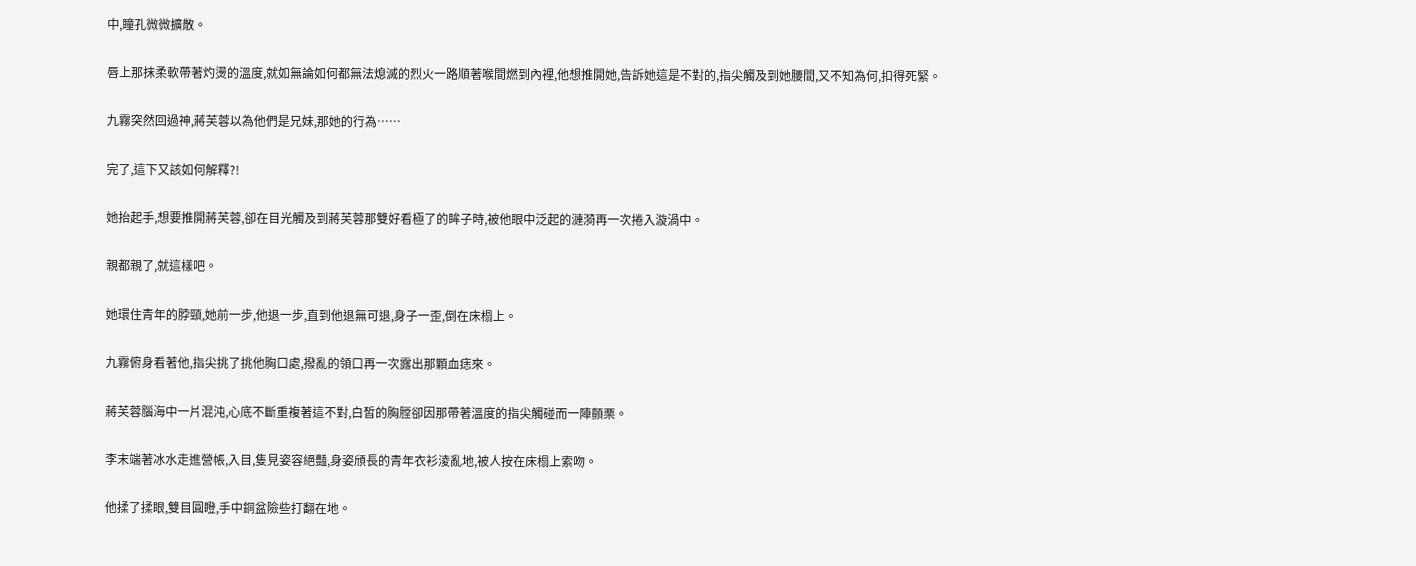中,瞳孔微微擴散。

唇上那抹柔軟帶著灼燙的溫度,就如無論如何都無法熄滅的烈火一路順著喉間燃到內裡,他想推開她,告訴她這是不對的,指尖觸及到她腰間,又不知為何,扣得死緊。

九霧突然回過神,蔣芙蓉以為他們是兄妹,那她的行為……

完了,這下又該如何解釋?!

她抬起手,想要推開蔣芙蓉,卻在目光觸及到蔣芙蓉那雙好看極了的眸子時,被他眼中泛起的漣漪再一次捲入漩渦中。

親都親了,就這樣吧。

她環住青年的脖頸,她前一步,他退一步,直到他退無可退,身子一歪,倒在床榻上。

九霧俯身看著他,指尖挑了挑他胸口處,撥亂的領口再一次露出那顆血痣來。

蔣芙蓉腦海中一片混沌,心底不斷重複著這不對,白皙的胸膛卻因那帶著溫度的指尖觸碰而一陣顫栗。

李末端著冰水走進營帳,入目,隻見姿容絕豔,身姿頎長的青年衣衫淩亂地,被人按在床榻上索吻。

他揉了揉眼,雙目圓瞪,手中銅盆險些打翻在地。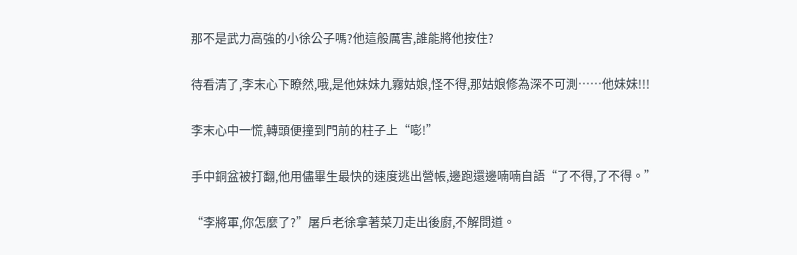那不是武力高強的小徐公子嗎?他這般厲害,誰能將他按住?

待看清了,李末心下瞭然,哦,是他妹妹九霧姑娘,怪不得,那姑娘修為深不可測……他妹妹!!!

李末心中一慌,轉頭便撞到門前的柱子上“嘭!”

手中銅盆被打翻,他用儘畢生最快的速度逃出營帳,邊跑還邊喃喃自語“了不得,了不得。”

“李將軍,你怎麼了?”屠戶老徐拿著菜刀走出後廚,不解問道。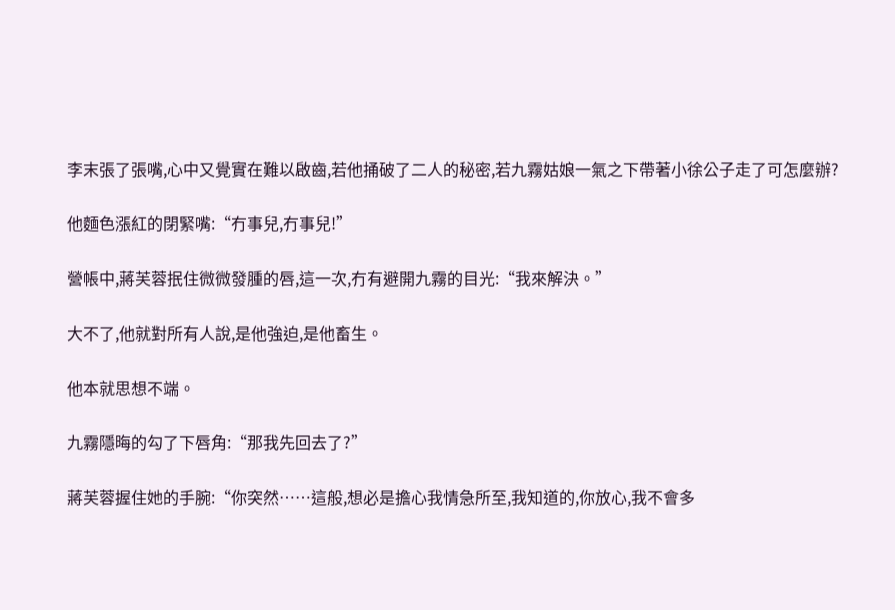李末張了張嘴,心中又覺實在難以啟齒,若他捅破了二人的秘密,若九霧姑娘一氣之下帶著小徐公子走了可怎麼辦?

他麵色漲紅的閉緊嘴:“冇事兒,冇事兒!”

營帳中,蔣芙蓉抿住微微發腫的唇,這一次,冇有避開九霧的目光:“我來解決。”

大不了,他就對所有人說,是他強迫,是他畜生。

他本就思想不端。

九霧隱晦的勾了下唇角:“那我先回去了?”

蔣芙蓉握住她的手腕:“你突然……這般,想必是擔心我情急所至,我知道的,你放心,我不會多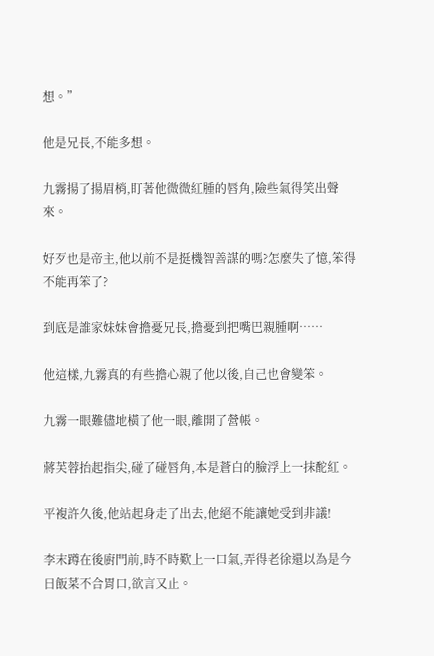想。”

他是兄長,不能多想。

九霧揚了揚眉梢,盯著他微微紅腫的唇角,險些氣得笑出聲來。

好歹也是帝主,他以前不是挺機智善謀的嗎?怎麼失了憶,笨得不能再笨了?

到底是誰家妹妹會擔憂兄長,擔憂到把嘴巴親腫啊……

他這樣,九霧真的有些擔心親了他以後,自己也會變笨。

九霧一眼難儘地橫了他一眼,離開了營帳。

蔣芙蓉抬起指尖,碰了碰唇角,本是蒼白的臉浮上一抹酡紅。

平複許久後,他站起身走了出去,他絕不能讓她受到非議!

李末蹲在後廚門前,時不時歎上一口氣,弄得老徐還以為是今日飯菜不合胃口,欲言又止。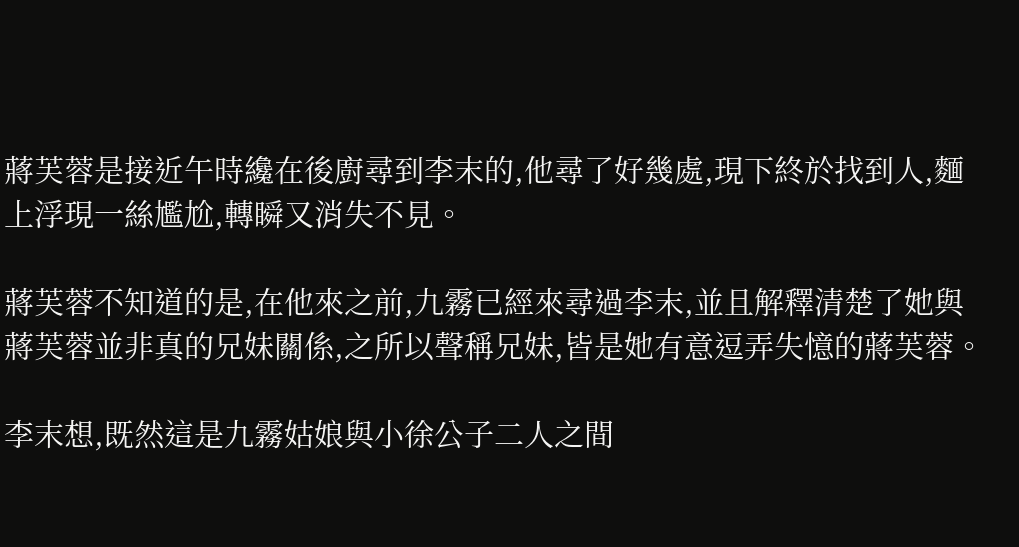蔣芙蓉是接近午時纔在後廚尋到李末的,他尋了好幾處,現下終於找到人,麵上浮現一絲尷尬,轉瞬又消失不見。

蔣芙蓉不知道的是,在他來之前,九霧已經來尋過李末,並且解釋清楚了她與蔣芙蓉並非真的兄妹關係,之所以聲稱兄妹,皆是她有意逗弄失憶的蔣芙蓉。

李末想,既然這是九霧姑娘與小徐公子二人之間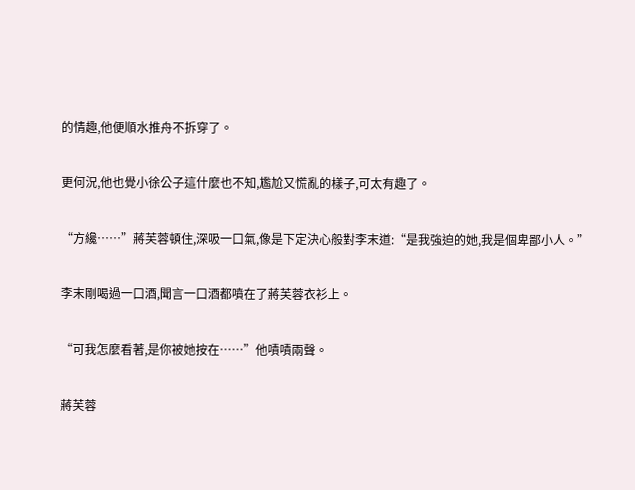的情趣,他便順水推舟不拆穿了。

更何況,他也覺小徐公子這什麼也不知,尷尬又慌亂的樣子,可太有趣了。

“方纔……”蔣芙蓉頓住,深吸一口氣,像是下定決心般對李末道:“是我強迫的她,我是個卑鄙小人。”

李末剛喝過一口酒,聞言一口酒都噴在了蔣芙蓉衣衫上。

“可我怎麼看著,是你被她按在……”他嘖嘖兩聲。

蔣芙蓉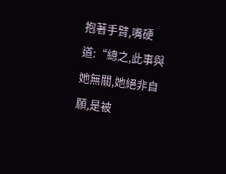抱著手臂,嘴硬道:“總之,此事與她無關,她絕非自願,是被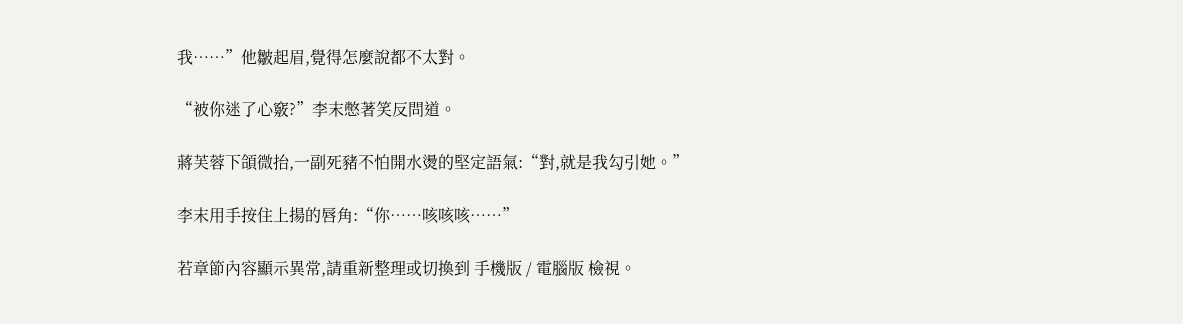我……”他皺起眉,覺得怎麼說都不太對。

“被你迷了心竅?”李末憋著笑反問道。

蔣芙蓉下頜微抬,一副死豬不怕開水燙的堅定語氣:“對,就是我勾引她。”

李末用手按住上揚的唇角:“你……咳咳咳……”

若章節內容顯示異常,請重新整理或切換到 手機版 / 電腦版 檢視。